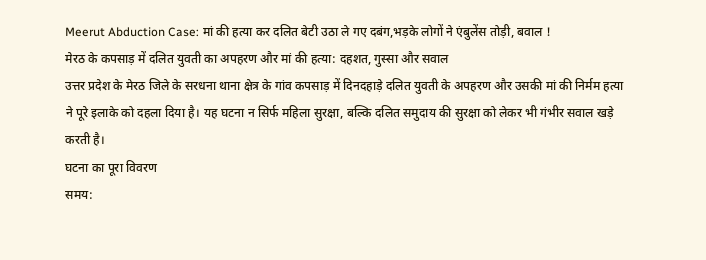Meerut Abduction Case: मां की हत्या कर दलित बेटी उठा ले गए दबंग,भड़के लोगों ने एंबुलेंस तोड़ी, बवाल !
मेरठ के कपसाड़ में दलित युवती का अपहरण और मां की हत्या: दहशत, गुस्सा और सवाल
उत्तर प्रदेश के मेरठ जिले के सरधना थाना क्षेत्र के गांव कपसाड़ में दिनदहाड़े दलित युवती के अपहरण और उसकी मां की निर्मम हत्या ने पूरे इलाके को दहला दिया है। यह घटना न सिर्फ महिला सुरक्षा, बल्कि दलित समुदाय की सुरक्षा को लेकर भी गंभीर सवाल खड़े करती है।
घटना का पूरा विवरण
समय: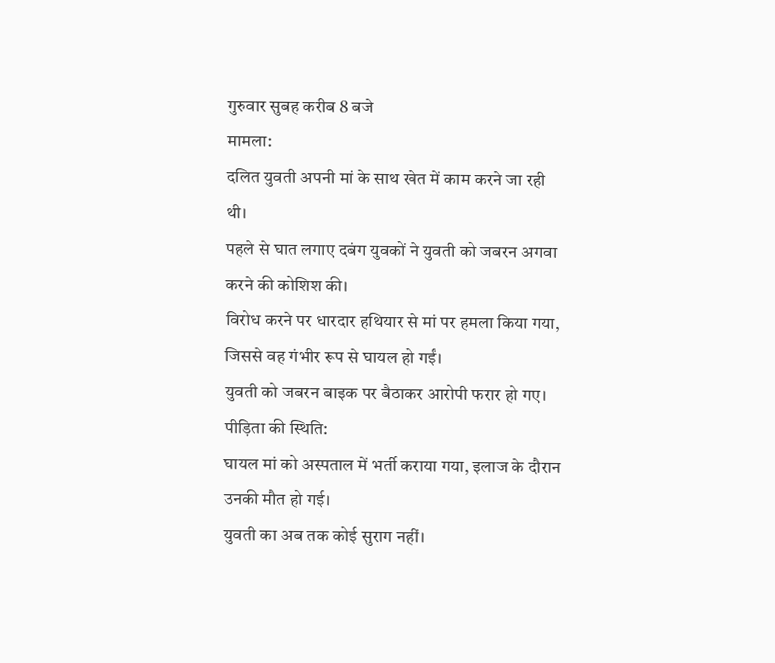गुरुवार सुबह करीब 8 बजे
मामला:
दलित युवती अपनी मां के साथ खेत में काम करने जा रही थी।
पहले से घात लगाए दबंग युवकों ने युवती को जबरन अगवा करने की कोशिश की।
विरोध करने पर धारदार हथियार से मां पर हमला किया गया, जिससे वह गंभीर रूप से घायल हो गईं।
युवती को जबरन बाइक पर बैठाकर आरोपी फरार हो गए।
पीड़िता की स्थिति:
घायल मां को अस्पताल में भर्ती कराया गया, इलाज के दौरान उनकी मौत हो गई।
युवती का अब तक कोई सुराग नहीं।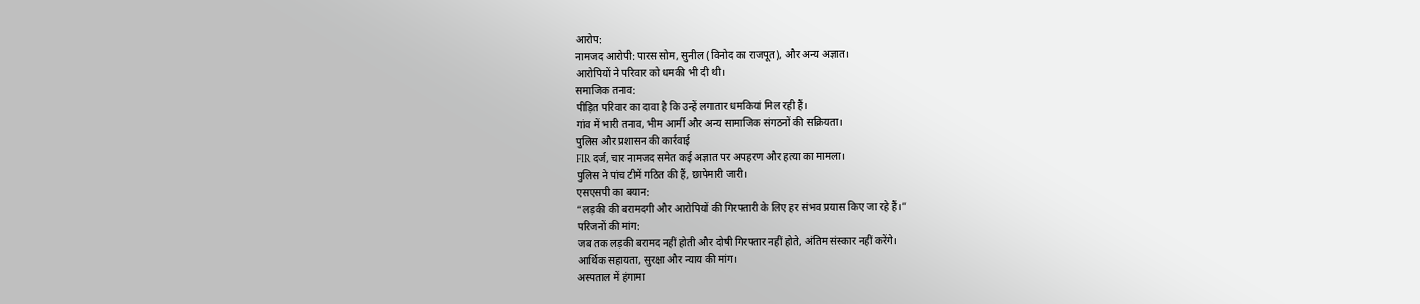आरोप:
नामजद आरोपी: पारस सोम, सुनील (विनोद का राजपूत), और अन्य अज्ञात।
आरोपियों ने परिवार को धमकी भी दी थी।
समाजिक तनाव:
पीड़ित परिवार का दावा है कि उन्हें लगातार धमकियां मिल रही हैं।
गांव में भारी तनाव, भीम आर्मी और अन्य सामाजिक संगठनों की सक्रियता।
पुलिस और प्रशासन की कार्रवाई
FIR दर्ज, चार नामजद समेत कई अज्ञात पर अपहरण और हत्या का मामला।
पुलिस ने पांच टीमें गठित की हैं, छापेमारी जारी।
एसएसपी का बयान:
“लड़की की बरामदगी और आरोपियों की गिरफ्तारी के लिए हर संभव प्रयास किए जा रहे हैं।”
परिजनों की मांग:
जब तक लड़की बरामद नहीं होती और दोषी गिरफ्तार नहीं होते, अंतिम संस्कार नहीं करेंगे।
आर्थिक सहायता, सुरक्षा और न्याय की मांग।
अस्पताल में हंगामा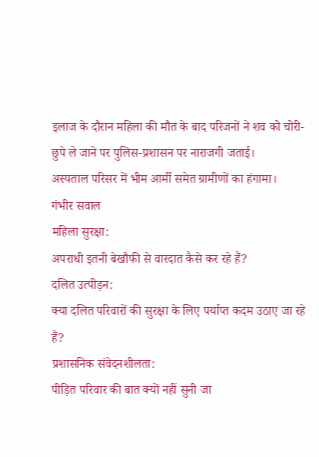इलाज के दौरान महिला की मौत के बाद परिजनों ने शव को चोरी-छुपे ले जाने पर पुलिस-प्रशासन पर नाराजगी जताई।
अस्पताल परिसर में भीम आर्मी समेत ग्रामीणों का हंगामा।
गंभीर सवाल
महिला सुरक्षा:
अपराधी इतनी बेखौफी से वारदात कैसे कर रहे हैं?
दलित उत्पीड़न:
क्या दलित परिवारों की सुरक्षा के लिए पर्याप्त कदम उठाए जा रहे हैं?
प्रशासनिक संवेदनशीलता:
पीड़ित परिवार की बात क्यों नहीं सुनी जा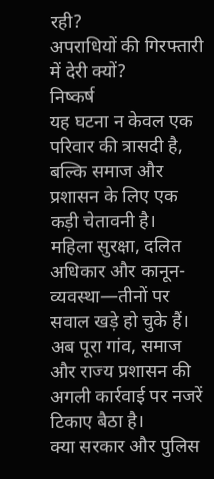रही?
अपराधियों की गिरफ्तारी में देरी क्यों?
निष्कर्ष
यह घटना न केवल एक परिवार की त्रासदी है, बल्कि समाज और प्रशासन के लिए एक कड़ी चेतावनी है।
महिला सुरक्षा, दलित अधिकार और कानून-व्यवस्था—तीनों पर सवाल खड़े हो चुके हैं।
अब पूरा गांव, समाज और राज्य प्रशासन की अगली कार्रवाई पर नजरें टिकाए बैठा है।
क्या सरकार और पुलिस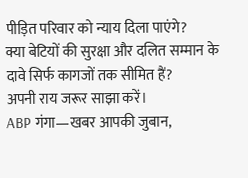पीड़ित परिवार को न्याय दिला पाएंगे?
क्या बेटियों की सुरक्षा और दलित सम्मान के दावे सिर्फ कागजों तक सीमित हैं?
अपनी राय जरूर साझा करें।
ABP गंगा—खबर आपकी जुबान,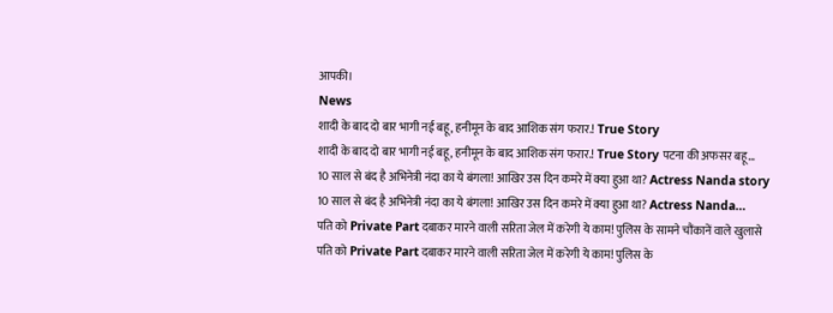आपकी।
News
शादी के बाद दो बार भागी नई बहू, हनीमून के बाद आशिक संग फरार.! True Story
शादी के बाद दो बार भागी नई बहू, हनीमून के बाद आशिक संग फरार.! True Story पटना की अफसर बहू…
10 साल से बंद है अभिनेत्री नंदा का ये बंगला! आखिर उस दिन कमरे में क्या हुआ था? Actress Nanda story
10 साल से बंद है अभिनेत्री नंदा का ये बंगला! आखिर उस दिन कमरे में क्या हुआ था? Actress Nanda…
पति को Private Part दबाकर मारने वाली सरिता जेल में करेगी ये काम! पुलिस के सामने चौंकानें वाले खुलासे
पति को Private Part दबाकर मारने वाली सरिता जेल में करेगी ये काम! पुलिस के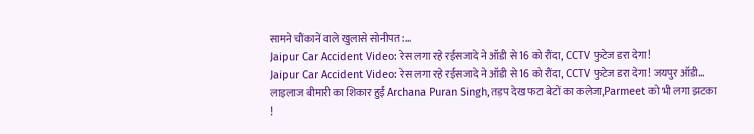सामने चौंकानें वाले खुलासे सोनीपत:…
Jaipur Car Accident Video: रेस लगा रहे रईसजादे ने ऑडी से 16 को रौंदा, CCTV फुटेज डरा देगा!
Jaipur Car Accident Video: रेस लगा रहे रईसजादे ने ऑडी से 16 को रौंदा, CCTV फुटेज डरा देगा! जयपुर ऑडी…
लाइलाज बीमारी का शिकार हुईं Archana Puran Singh,तड़प देख फटा बेटों का कलेजा,Parmeet को भी लगा झटका !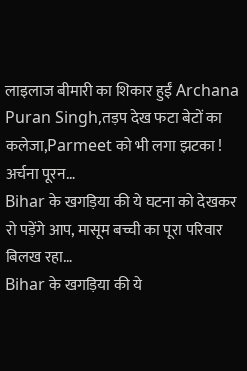लाइलाज बीमारी का शिकार हुईं Archana Puran Singh,तड़प देख फटा बेटों का कलेजा,Parmeet को भी लगा झटका ! अर्चना पूरन…
Bihar के खगड़िया की ये घटना को देखकर रो पड़ेंगे आप, मासूम बच्ची का पूरा परिवार बिलख रहा…
Bihar के खगड़िया की ये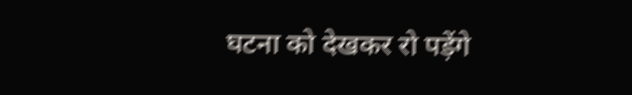घटना को देखकर रो पड़ेंगे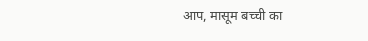आप, मासूम बच्ची का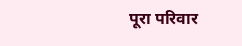पूरा परिवार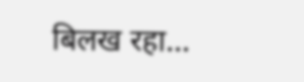बिलख रहा…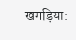खगड़िया: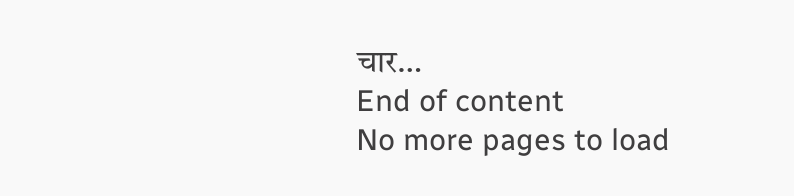चार…
End of content
No more pages to load